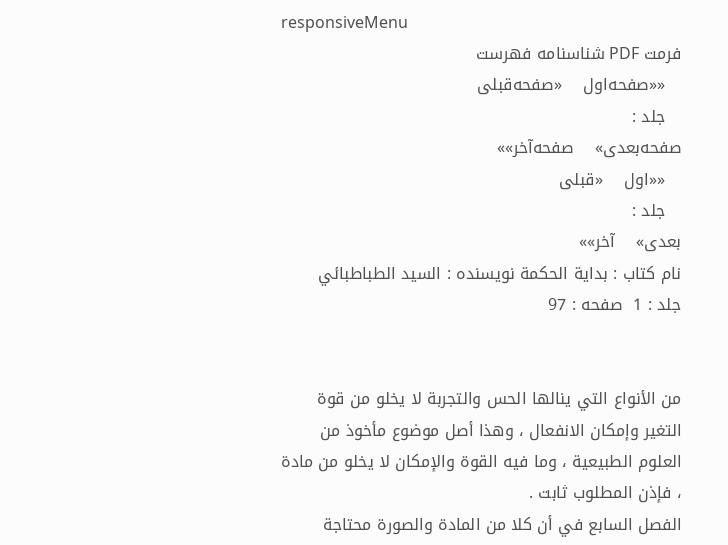responsiveMenu
فرمت PDF شناسنامه فهرست
   ««صفحه‌اول    «صفحه‌قبلی
   جلد :
صفحه‌بعدی»    صفحه‌آخر»»
   ««اول    «قبلی
   جلد :
بعدی»    آخر»»
نام کتاب : بداية الحكمة نویسنده : السيد الطباطبائي    جلد : 1  صفحه : 97


من الأنواع التي ينالها الحس والتجربة لا يخلو من قوة التغير وإمكان الانفعال ، وهذا أصل موضوع مأخوذ من العلوم الطبيعية ، وما فيه القوة والإمكان لا يخلو من مادة ، فإذن المطلوب ثابت .
الفصل السابع في أن كلا من المادة والصورة محتاجة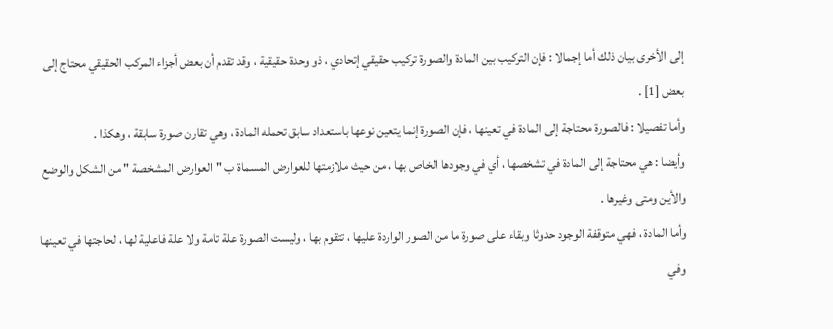إلى الأخرى بيان ذلك أما إجمالا : فإن التركيب بين المادة والصورة تركيب حقيقي إتحادي ، ذو وحدة حقيقية ، وقد تقدم أن بعض أجزاء المركب الحقيقي محتاج إلى بعض [1] .
وأما تفصيلا : فالصورة محتاجة إلى المادة في تعينها ، فإن الصورة إنما يتعين نوعها باستعداد سابق تحمله المادة ، وهي تقارن صورة سابقة ، وهكذا .
وأيضا : هي محتاجة إلى المادة في تشخصها ، أي في وجودها الخاص بها ، من حيث ملازمتها للعوارض المسماة ب‌ " العوارض المشخصة " من الشكل والوضع والأين ومتى وغيرها .
وأما المادة ، فهي متوقفة الوجود حدوثا وبقاء على صورة ما من الصور الواردة عليها ، تتقوم بها ، وليست الصورة علة تامة ولا علة فاعلية لها ، لحاجتها في تعينها وفي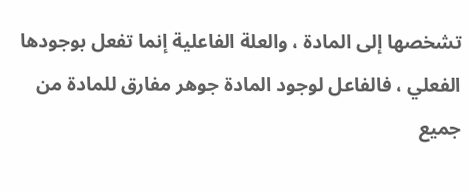تشخصها إلى المادة ، والعلة الفاعلية إنما تفعل بوجودها الفعلي ، فالفاعل لوجود المادة جوهر مفارق للمادة من جميع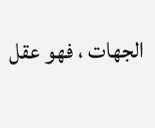الجهات ، فهو عقل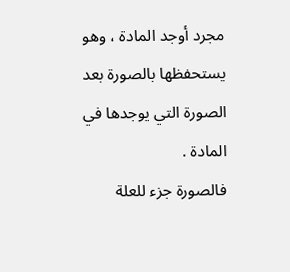مجرد أوجد المادة ، وهو يستحفظها بالصورة بعد الصورة التي يوجدها في المادة .
فالصورة جزء للعلة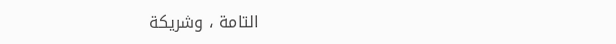التامة ، وشريكة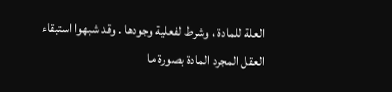العلة للمادة ، وشرط لفعلية وجودها . وقد شبهوا استبقاء العقل المجرد المادة بصورة ما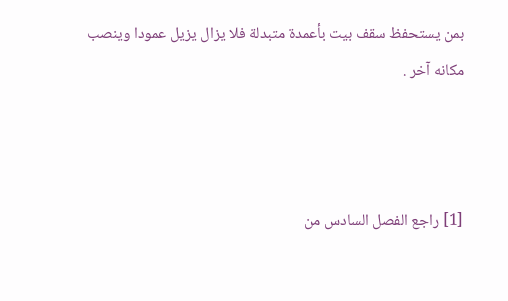بمن يستحفظ سقف بيت بأعمدة متبدلة فلا يزال يزيل عمودا وينصب مكانه آخر .



[1] راجع الفصل السادس من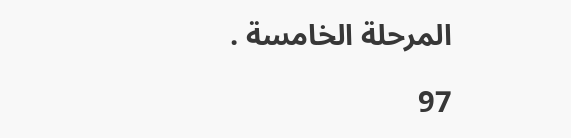المرحلة الخامسة .

97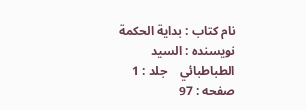نام کتاب : بداية الحكمة نویسنده : السيد الطباطبائي    جلد : 1  صفحه : 97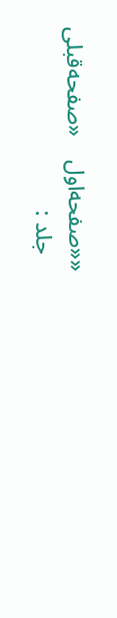««صفحه‌اول    «صفحه‌قبلی
   جلد :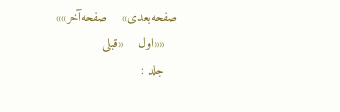صفحه‌بعدی»    صفحه‌آخر»»
   ««اول    «قبلی
   جلد :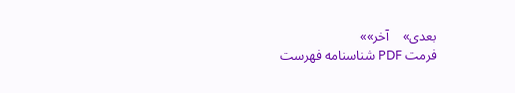بعدی»    آخر»»
فرمت PDF شناسنامه فهرست